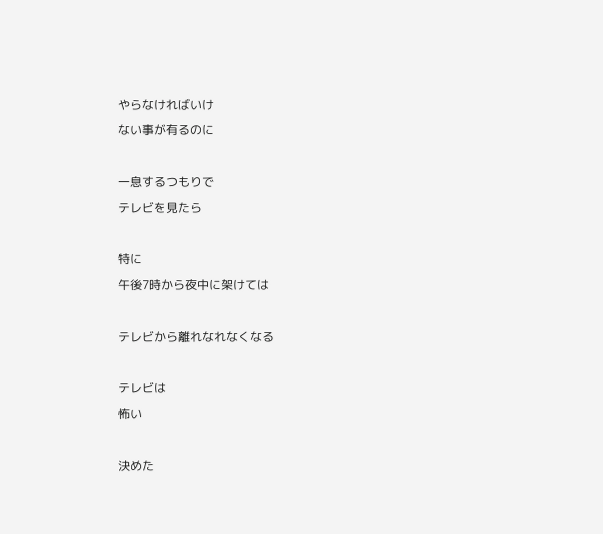やらなければいけ
ない事が有るのに

一息するつもりで
テレビを見たら

特に
午後7時から夜中に架けては

テレビから離れなれなくなる

テレビは
怖い

決めた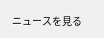ニュースを見る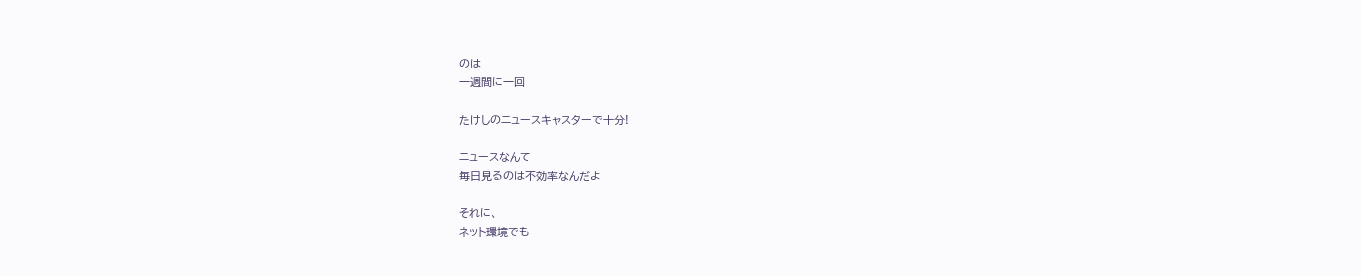のは
一週間に一回

たけしのニュースキャスターで十分!

ニュースなんて
毎日見るのは不効率なんだよ

それに、
ネット環境でも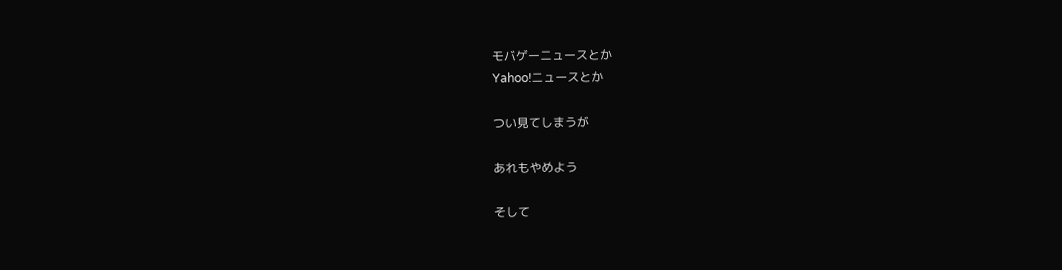モバゲーニュースとか
Yahoo!ニュースとか

つい見てしまうが

あれもやめよう

そして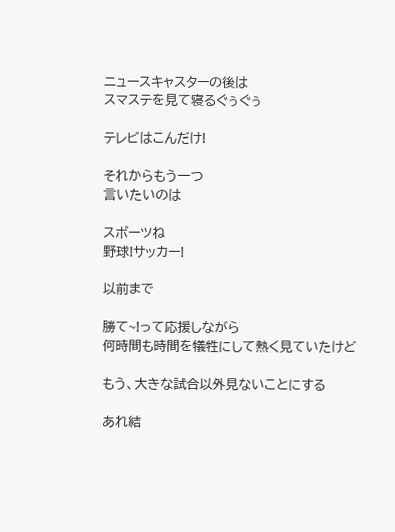ニュースキャスターの後は
スマステを見て寝るぐぅぐぅ

テレビはこんだけ!

それからもう一つ
言いたいのは

スポーツね
野球!サッカー!

以前まで

勝て~!って応援しながら
何時間も時間を犠牲にして熱く見ていたけど

もう、大きな試合以外見ないことにする

あれ結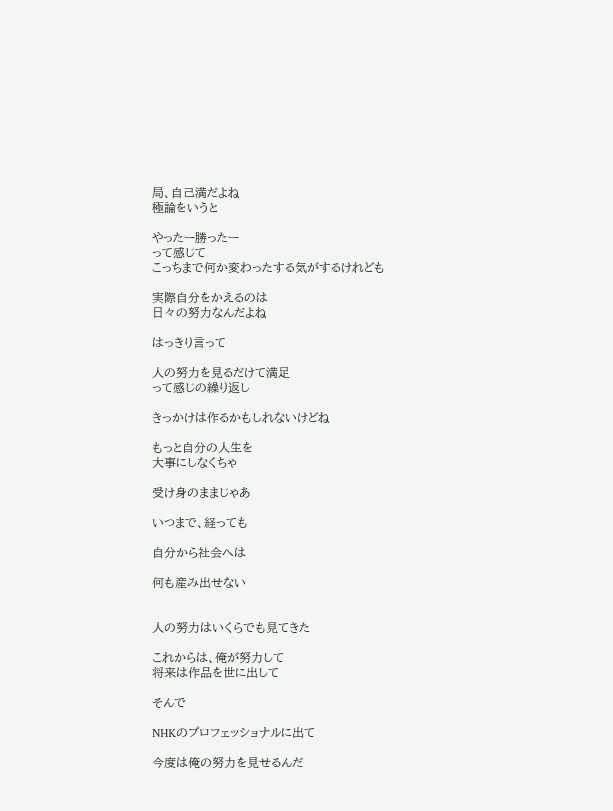局、自己満だよね
極論をいうと

やったー勝ったー
って感じて
こっちまで何か変わったする気がするけれども

実際自分をかえるのは
日々の努力なんだよね

はっきり言って

人の努力を見るだけて満足
って感じの繰り返し

きっかけは作るかもしれないけどね

もっと自分の人生を
大事にしなくちゃ

受け身のままじゃあ

いつまで、経っても

自分から社会へは

何も産み出せない


人の努力はいくらでも見てきた

これからは、俺が努力して
将来は作品を世に出して

そんで

NHKのプロフェッショナルに出て

今度は俺の努力を見せるんだ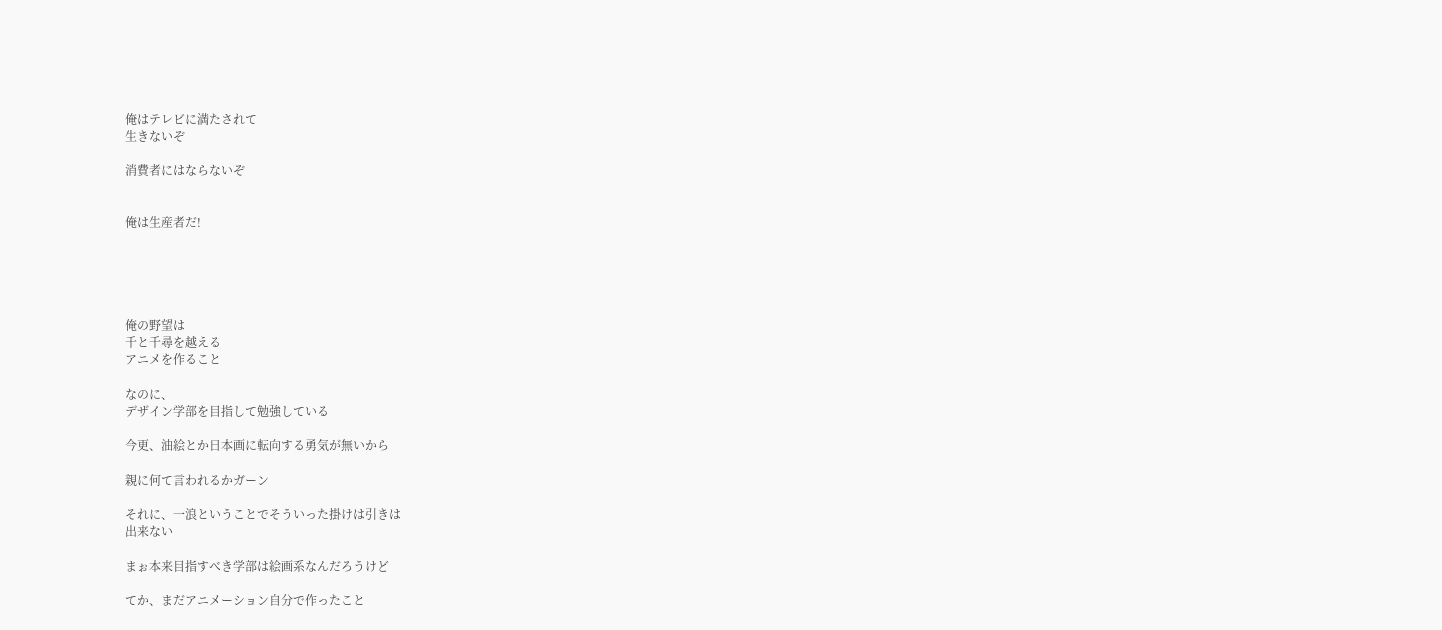俺はテレビに満たされて
生きないぞ

消費者にはならないぞ


俺は生産者だ!





俺の野望は
千と千尋を越える
アニメを作ること

なのに、
デザイン学部を目指して勉強している

今更、油絵とか日本画に転向する勇気が無いから

親に何て言われるかガーン

それに、一浪ということでそういった掛けは引きは
出来ない

まぉ本来目指すべき学部は絵画系なんだろうけど

てか、まだアニメーション自分で作ったこと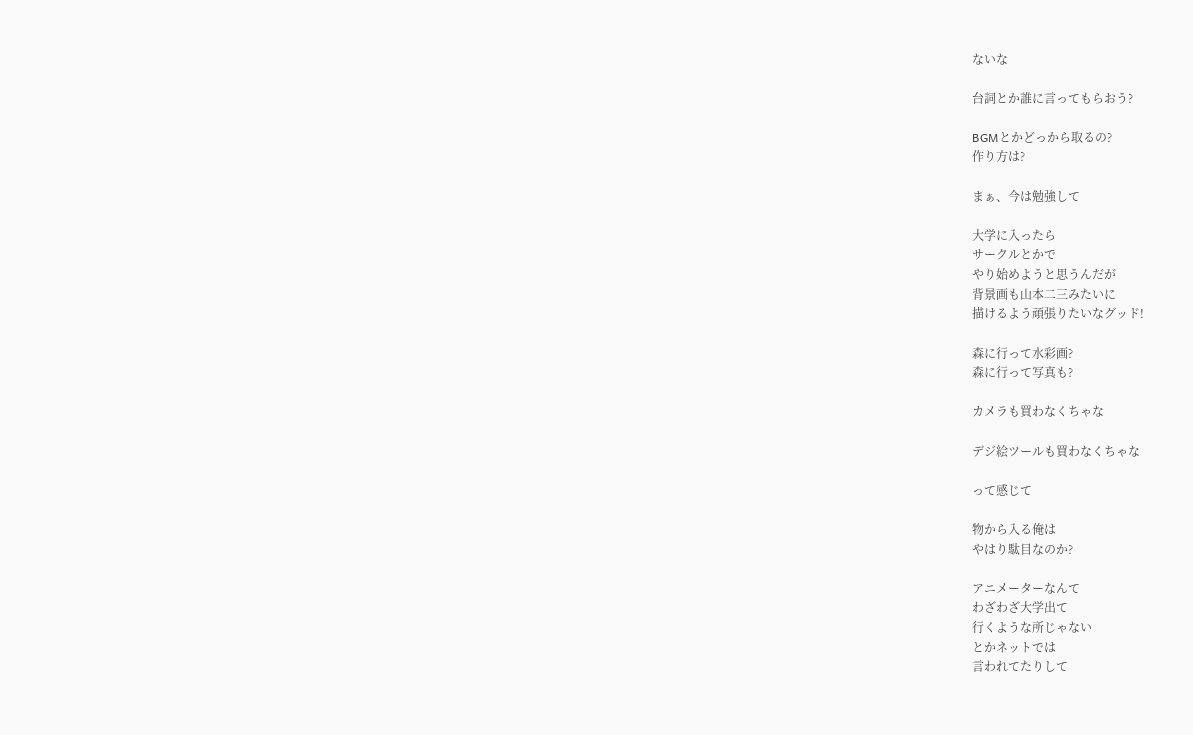ないな

台詞とか誰に言ってもらおう?

BGMとかどっから取るの?
作り方は?

まぁ、今は勉強して

大学に入ったら
サークルとかで
やり始めようと思うんだが
背景画も山本二三みたいに
描けるよう頑張りたいなグッド!

森に行って水彩画?
森に行って写真も?

カメラも買わなくちゃな

デジ絵ツールも買わなくちゃな

って感じて

物から入る俺は
やはり駄目なのか?

アニメーターなんて
わざわざ大学出て
行くような所じゃない
とかネットでは
言われてたりして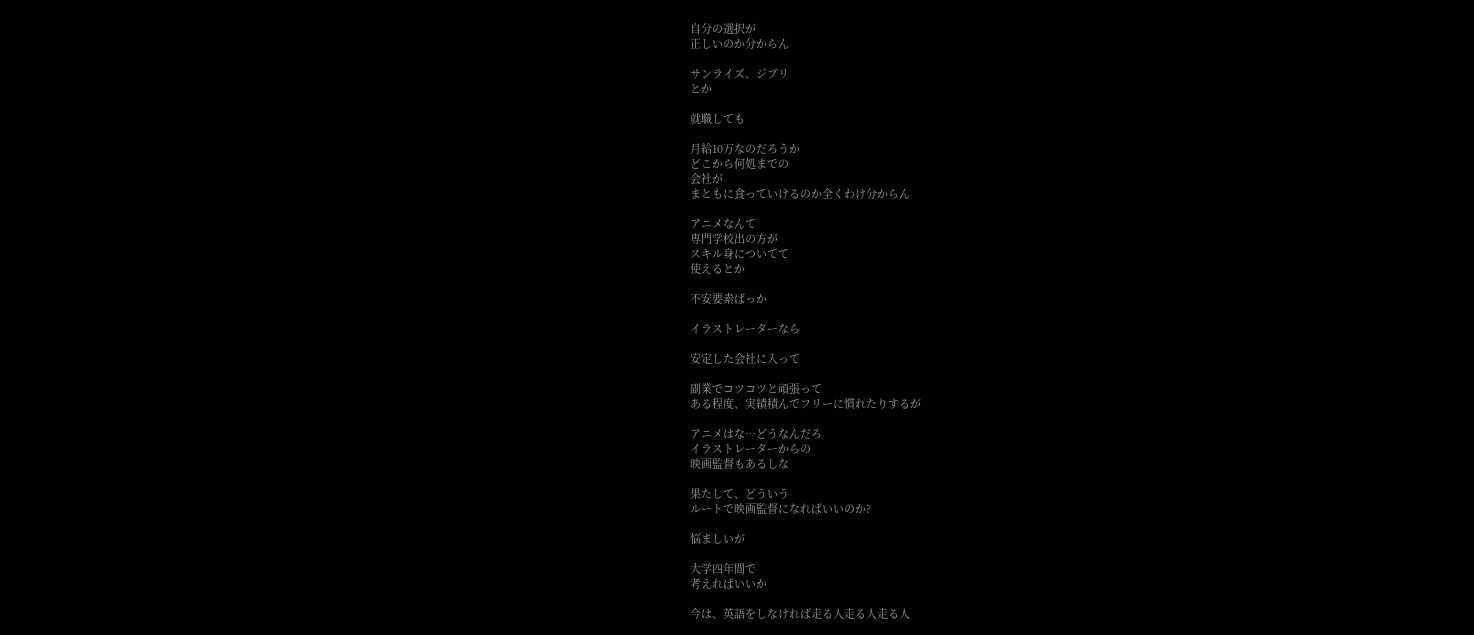自分の選択が
正しいのか分からん

サンライズ、ジブリ
とか

就職しても

月給10万なのだろうか
どこから何処までの
会社が
まともに食っていけるのか全くわけ分からん

アニメなんて
専門学校出の方が
スキル身についてて
使えるとか

不安要素ばっか

イラストレーターなら

安定した会社に入って

副業でコツコツと頑張って
ある程度、実績積んでフリーに慣れたりするが

アニメはな…どうなんだろ
イラストレーターからの
映画監督もあるしな

果たして、どういう
ルートで映画監督になればいいのか?

悩ましいが

大学四年間で
考えればいいか

今は、英語をしなければ走る人走る人走る人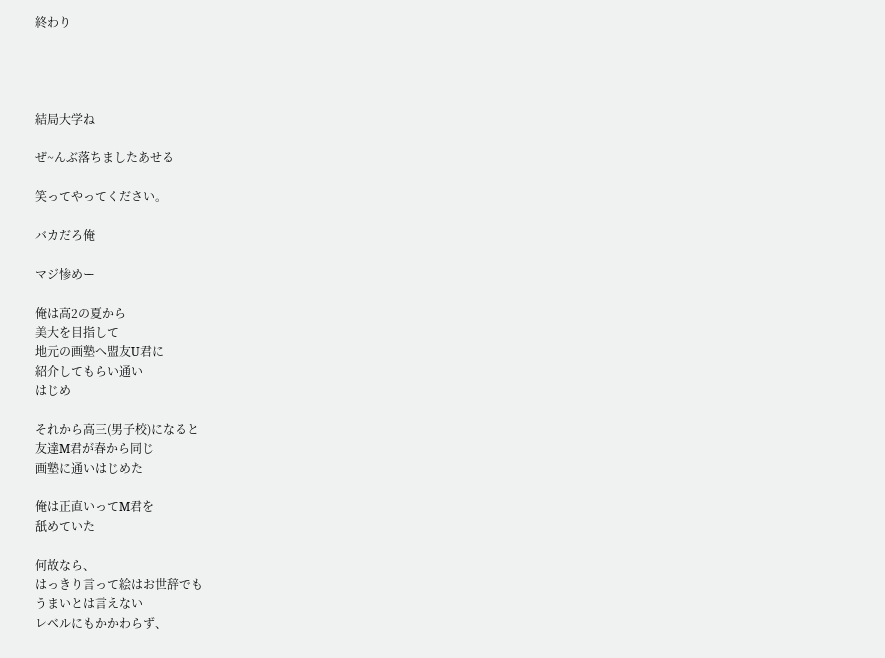終わり




結局大学ね

ぜ~んぶ落ちましたあせる

笑ってやってください。

バカだろ俺

マジ惨めー

俺は高2の夏から
美大を目指して
地元の画塾へ盟友U君に
紹介してもらい通い
はじめ

それから高三(男子校)になると
友達M君が春から同じ
画塾に通いはじめた

俺は正直いってM君を
舐めていた

何故なら、
はっきり言って絵はお世辞でも
うまいとは言えない
レベルにもかかわらず、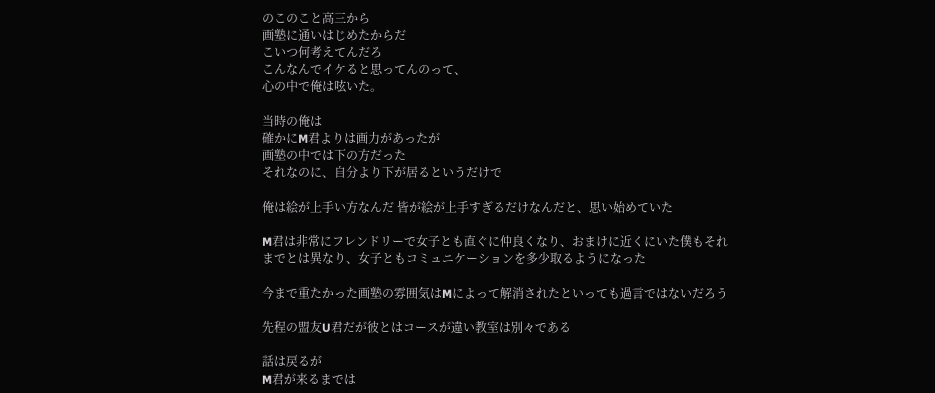のこのこと高三から
画塾に通いはじめたからだ
こいつ何考えてんだろ
こんなんでイケると思ってんのって、
心の中で俺は呟いた。

当時の俺は
確かにM君よりは画力があったが
画塾の中では下の方だった
それなのに、自分より下が居るというだけで

俺は絵が上手い方なんだ 皆が絵が上手すぎるだけなんだと、思い始めていた

M君は非常にフレンドリーで女子とも直ぐに仲良くなり、おまけに近くにいた僕もそれまでとは異なり、女子ともコミュニケーションを多少取るようになった

今まで重たかった画塾の雰囲気はMによって解消されたといっても過言ではないだろう

先程の盟友U君だが彼とはコースが違い教室は別々である

話は戻るが
M君が来るまでは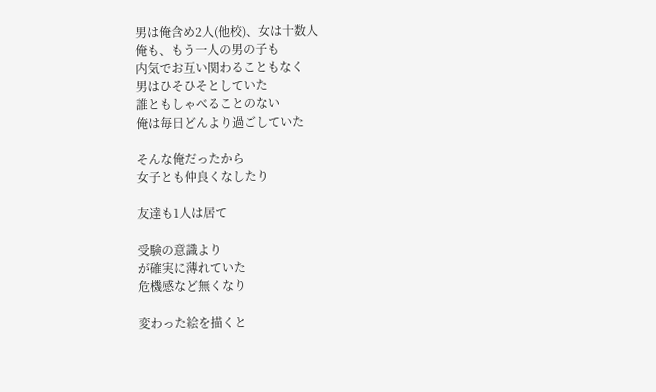男は俺含め2人(他校)、女は十数人
俺も、もう一人の男の子も
内気でお互い関わることもなく
男はひそひそとしていた
誰ともしゃべることのない
俺は毎日どんより過ごしていた

そんな俺だったから
女子とも仲良くなしたり

友達も1人は居て

受験の意識より
が確実に薄れていた
危機感など無くなり

変わった絵を描くと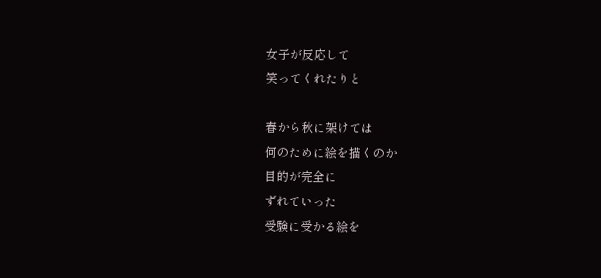女子が反応して
笑ってくれたりと

春から秋に架けては
何のために絵を描くのか
目的が完全に
ずれていった
受験に受かる絵を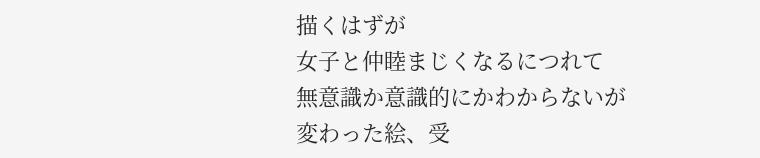描くはずが
女子と仲睦まじくなるにつれて
無意識か意識的にかわからないが
変わった絵、受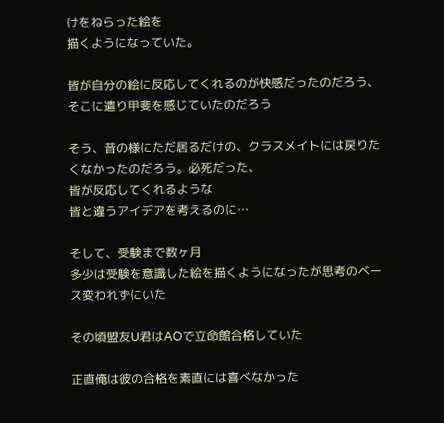けをねらった絵を
描くようになっていた。

皆が自分の絵に反応してくれるのが快感だったのだろう、そこに遣り甲斐を感じていたのだろう

そう、昔の様にただ居るだけの、クラスメイトには戻りたくなかったのだろう。必死だった、
皆が反応してくれるような
皆と違うアイデアを考えるのに…

そして、受験まで数ヶ月
多少は受験を意識した絵を描くようになったが思考のベース変われずにいた

その頃盟友U君はAOで立命館合格していた

正直俺は彼の合格を素直には喜べなかった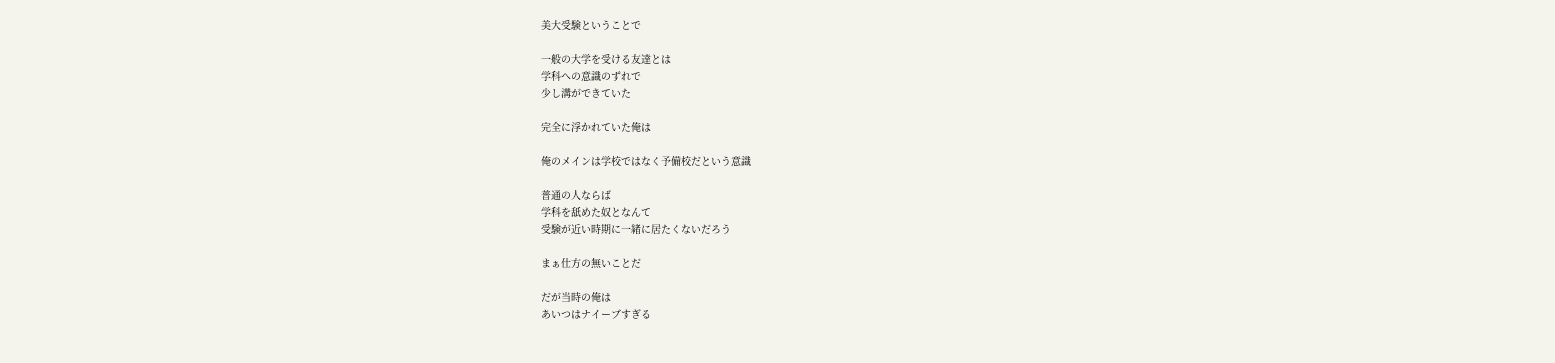美大受験ということで

一般の大学を受ける友達とは
学科への意識のずれで
少し溝ができていた

完全に浮かれていた俺は

俺のメインは学校ではなく予備校だという意識

普通の人ならば
学科を舐めた奴となんて
受験が近い時期に一緒に居たくないだろう

まぁ仕方の無いことだ

だが当時の俺は
あいつはナイーブすぎる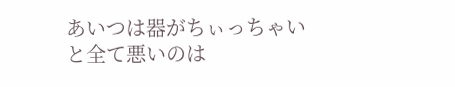あいつは器がちぃっちゃい
と全て悪いのは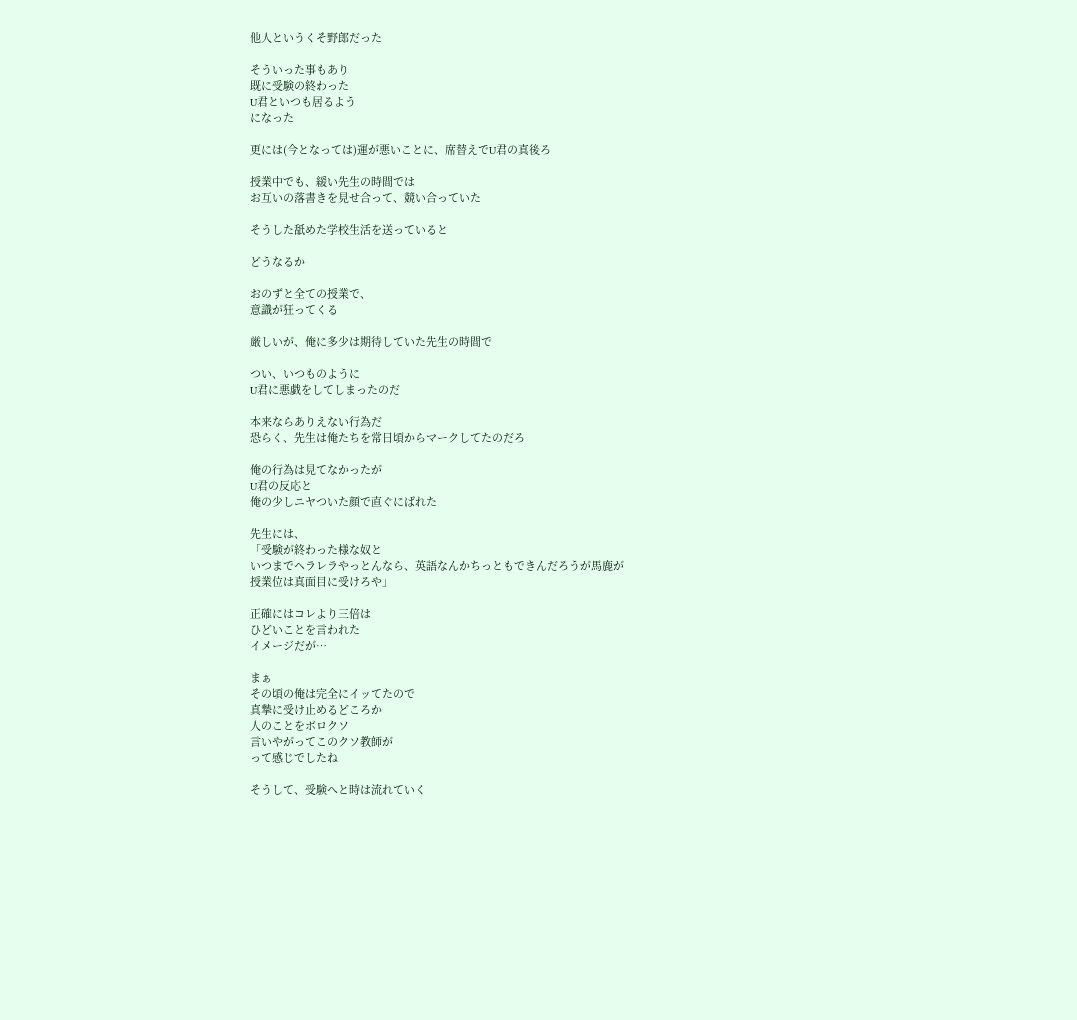他人というくそ野郎だった

そういった事もあり
既に受験の終わった
U君といつも居るよう
になった

更には(今となっては)運が悪いことに、席替えでU君の真後ろ

授業中でも、緩い先生の時間では
お互いの落書きを見せ合って、競い合っていた

そうした舐めた学校生活を送っていると

どうなるか

おのずと全ての授業で、
意識が狂ってくる

厳しいが、俺に多少は期待していた先生の時間で

つい、いつものように
U君に悪戯をしてしまったのだ

本来ならありえない行為だ
恐らく、先生は俺たちを常日頃からマークしてたのだろ

俺の行為は見てなかったが
U君の反応と
俺の少しニヤついた顔で直ぐにばれた

先生には、
「受験が終わった様な奴と
いつまでヘラレラやっとんなら、英語なんかちっともできんだろうが馬鹿が
授業位は真面目に受けろや」

正確にはコレより三倍は
ひどいことを言われた
イメージだが…

まぁ
その頃の俺は完全にイッてたので
真摯に受け止めるどころか
人のことをボロクソ
言いやがってこのクソ教師が
って感じでしたね

そうして、受験へと時は流れていく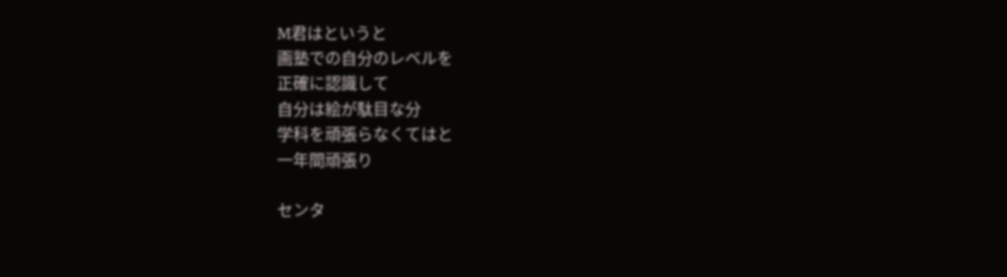M君はというと
画塾での自分のレベルを
正確に認識して
自分は絵が駄目な分
学科を頑張らなくてはと
一年間頑張り

センタ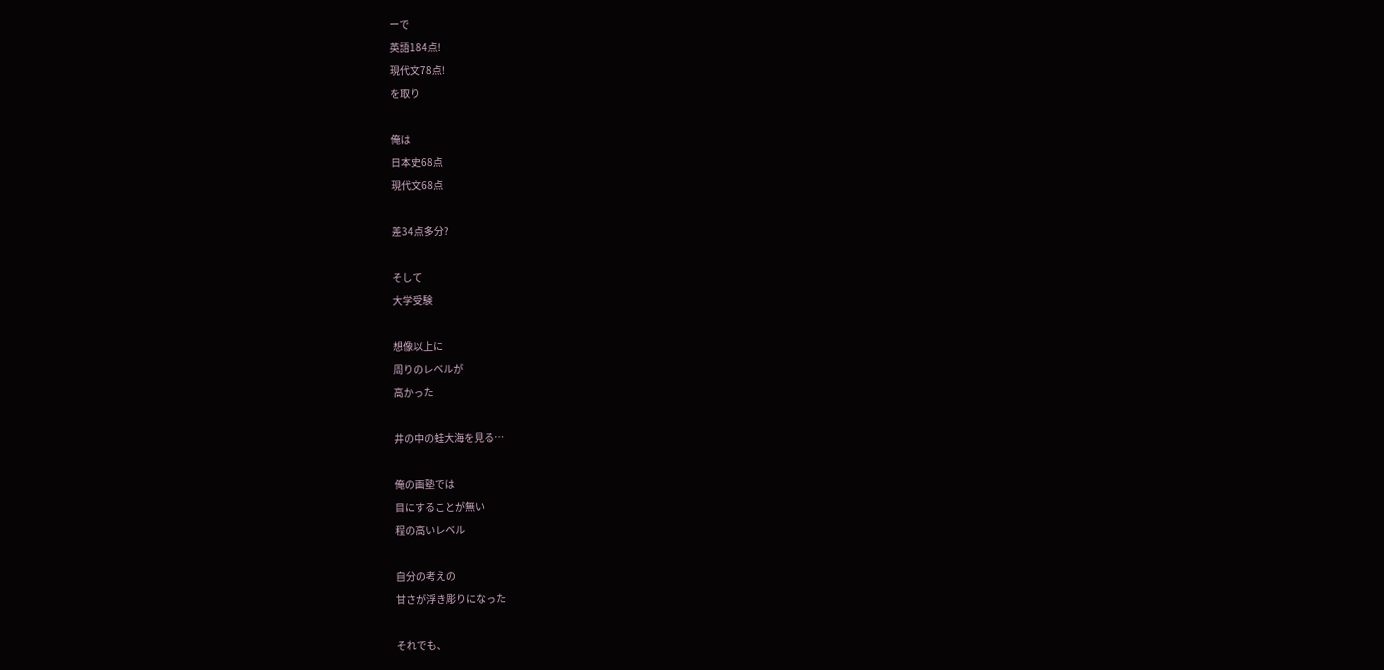ーで
英語184点!
現代文78点!
を取り

俺は
日本史68点
現代文68点

差34点多分?

そして
大学受験

想像以上に
周りのレベルが
高かった

井の中の蛙大海を見る…

俺の画塾では
目にすることが無い
程の高いレベル

自分の考えの
甘さが浮き彫りになった

それでも、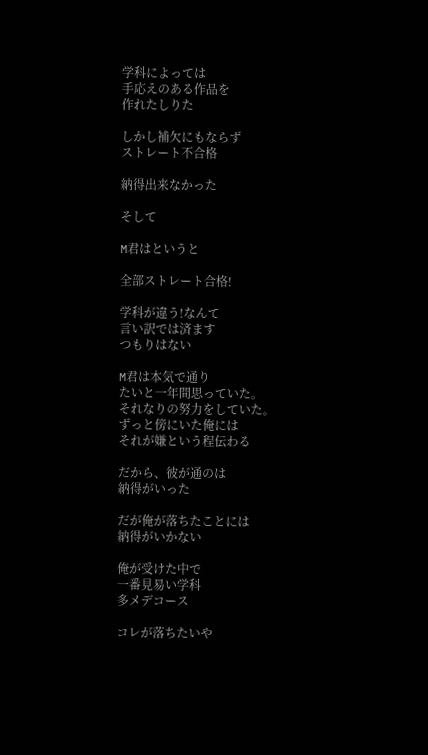学科によっては
手応えのある作品を
作れたしりた

しかし補欠にもならず
ストレート不合格

納得出来なかった

そして

M君はというと

全部ストレート合格!

学科が違う!なんて
言い訳では済ます
つもりはない

M君は本気で通り
たいと一年間思っていた。
それなりの努力をしていた。
ずっと傍にいた俺には
それが嫌という程伝わる

だから、彼が通のは
納得がいった

だが俺が落ちたことには
納得がいかない

俺が受けた中で
一番見易い学科
多メデコース

コレが落ちたいや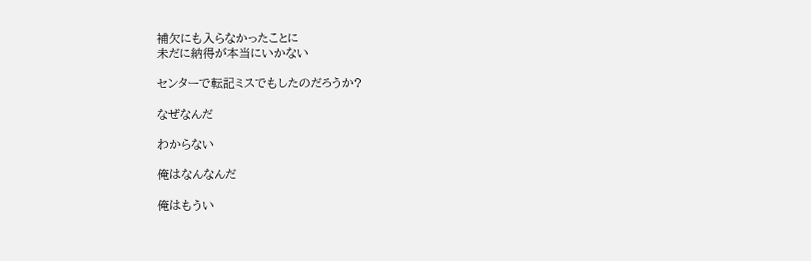補欠にも入らなかったことに
未だに納得が本当にいかない

センターで転記ミスでもしたのだろうか?

なぜなんだ

わからない

俺はなんなんだ

俺はもうい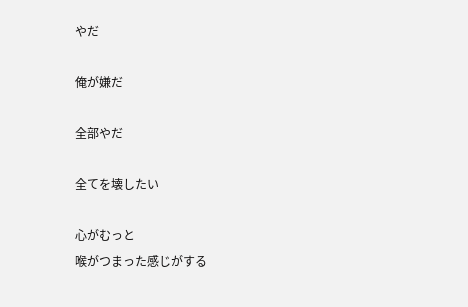やだ

俺が嫌だ

全部やだ

全てを壊したい

心がむっと
喉がつまった感じがする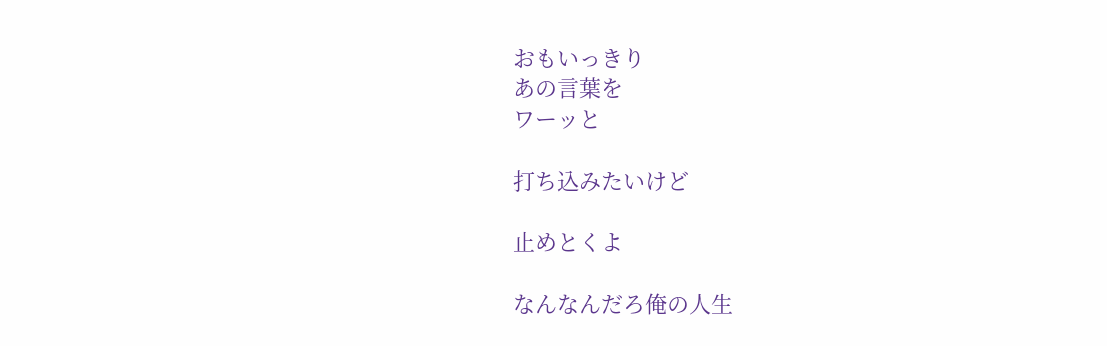おもいっきり
あの言葉を
ワーッと

打ち込みたいけど

止めとくよ

なんなんだろ俺の人生